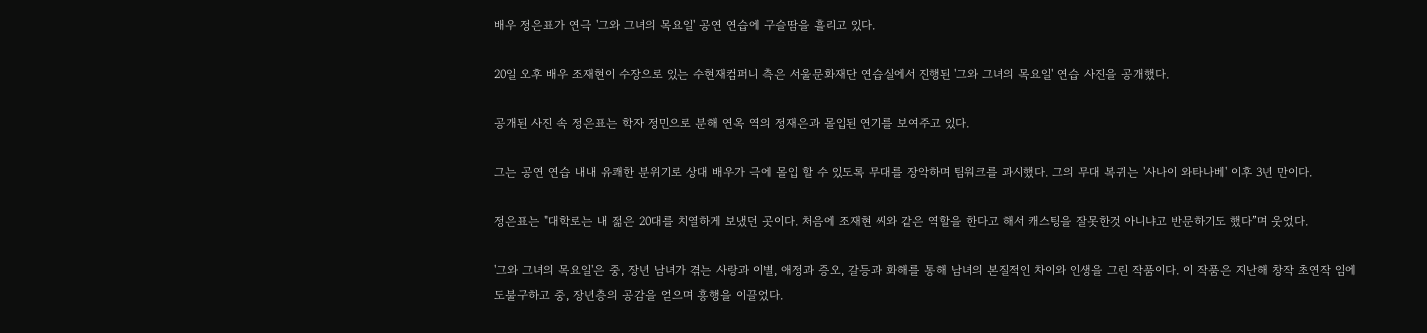배우 정은표가 연극 '그와 그녀의 목요일' 공연 연습에 구슬땀을 흘리고 있다.

20일 오후 배우 조재현이 수장으로 있는 수현재컴퍼니 측은 서울문화재단 연습실에서 진행된 '그와 그녀의 목요일' 연습 사진을 공개했다.

공개된 사진 속 정은표는 학자 정민으로 분해 연옥 역의 정재은과 몰입된 연기를 보여주고 있다.

그는 공연 연습 내내 유쾌한 분위기로 상대 배우가 극에 몰입 할 수 있도록 무대를 장악하며 팀워크를 과시했다. 그의 무대 복귀는 '사나이 와타나베' 이후 3년 만이다.

정은표는 "대학로는 내 젊은 20대를 치열하게 보냈던 곳이다. 처음에 조재현 씨와 같은 역할을 한다고 해서 캐스팅을 잘못한것 아니냐고 반문하기도 했다”며 웃었다.

'그와 그녀의 목요일'은 중, 장년 남녀가 겪는 사랑과 이별, 애정과 증오, 갈등과 화해를 통해 남녀의 본질적인 차이와 인생을 그린 작품이다. 이 작품은 지난해 창작 초연작 임에도불구하고 중, 장년층의 공감을 얻으며 흥행을 이끌었다.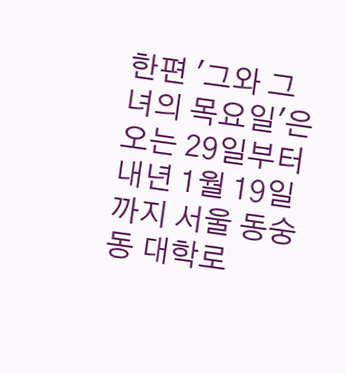한편 '그와 그녀의 목요일'은 오는 29일부터 내년 1월 19일까지 서울 동숭동 대학로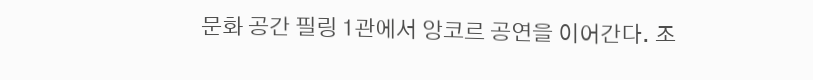문화 공간 필링 1관에서 앙코르 공연을 이어간다. 조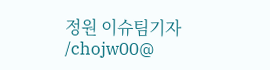정원 이슈팀기자 /chojw00@